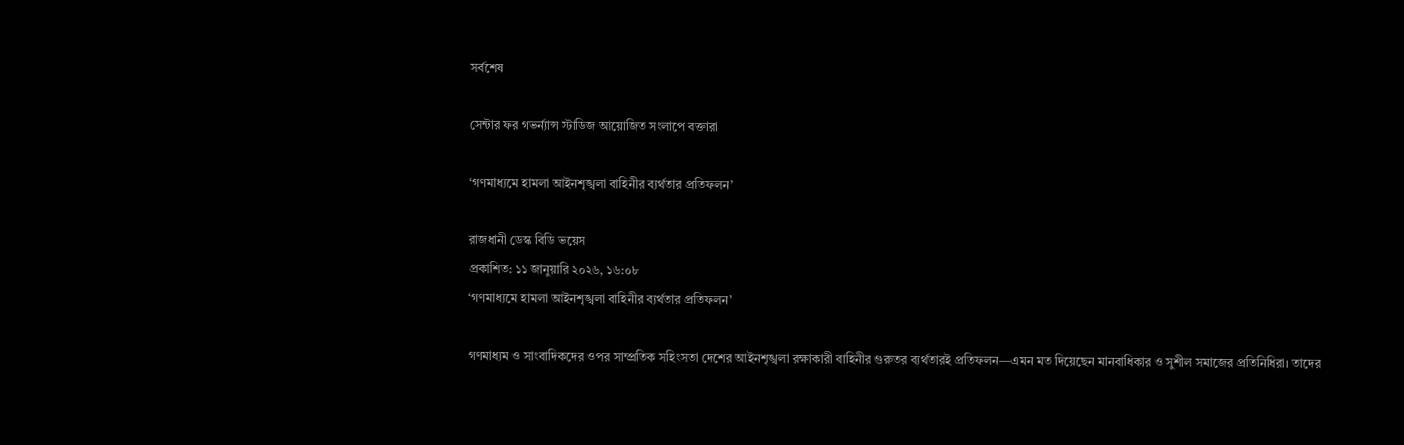সর্বশেষ

সেন্টার ফর গভর্ন্যান্স স্টাডিজ আয়োজিত সংলাপে বক্তারা

‘গণমাধ্যমে হামলা আইনশৃঙ্খলা বাহিনীর ব্যর্থতার প্রতিফলন’

রাজধানী ডেস্ক বিডি ভয়েস
প্রকাশিত: ১১ জানুয়ারি ২০২৬, ১৬:০৮
‘গণমাধ্যমে হামলা আইনশৃঙ্খলা বাহিনীর ব্যর্থতার প্রতিফলন’

গণমাধ্যম ও সাংবাদিকদের ওপর সাম্প্রতিক সহিংসতা দেশের আইনশৃঙ্খলা রক্ষাকারী বাহিনীর গুরুতর ব্যর্থতারই প্রতিফলন—এমন মত দিয়েছেন মানবাধিকার ও সুশীল সমাজের প্রতিনিধিরা। তাদের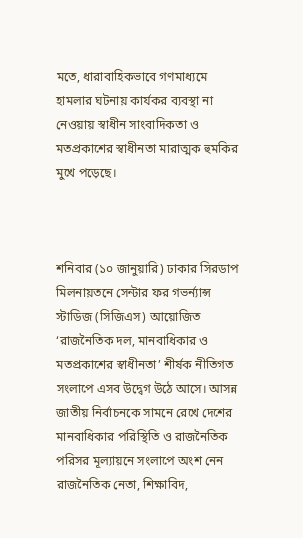মতে, ধারাবাহিকভাবে গণমাধ্যমে হামলার ঘটনায় কার্যকর ব্যবস্থা না নেওয়ায় স্বাধীন সাংবাদিকতা ও মতপ্রকাশের স্বাধীনতা মারাত্মক হুমকির মুখে পড়েছে।



শনিবার (১০ জানুয়ারি) ঢাকার সিরডাপ মিলনায়তনে সেন্টার ফর গভর্ন্যান্স স্টাডিজ (সিজিএস) আয়োজিত ‘রাজনৈতিক দল, মানবাধিকার ও মতপ্রকাশের স্বাধীনতা’ শীর্ষক নীতিগত সংলাপে এসব উদ্বেগ উঠে আসে। আসন্ন জাতীয় নির্বাচনকে সামনে রেখে দেশের মানবাধিকার পরিস্থিতি ও রাজনৈতিক পরিসর মূল্যায়নে সংলাপে অংশ নেন রাজনৈতিক নেতা, শিক্ষাবিদ,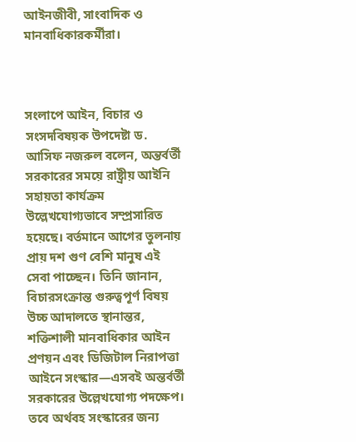আইনজীবী, সাংবাদিক ও মানবাধিকারকর্মীরা।



সংলাপে আইন, বিচার ও সংসদবিষয়ক উপদেষ্টা ড. আসিফ নজরুল বলেন, অন্তর্বর্তী সরকারের সময়ে রাষ্ট্রীয় আইনি সহায়তা কার্যক্রম উল্লেখযোগ্যভাবে সম্প্রসারিত হয়েছে। বর্তমানে আগের তুলনায় প্রায় দশ গুণ বেশি মানুষ এই সেবা পাচ্ছেন। তিনি জানান, বিচারসংক্রান্ত গুরুত্বপূর্ণ বিষয় উচ্চ আদালতে স্থানান্তর, শক্তিশালী মানবাধিকার আইন প্রণয়ন এবং ডিজিটাল নিরাপত্তা আইনে সংস্কার—এসবই অন্তর্বর্তী সরকারের উল্লেখযোগ্য পদক্ষেপ। তবে অর্থবহ সংস্কারের জন্য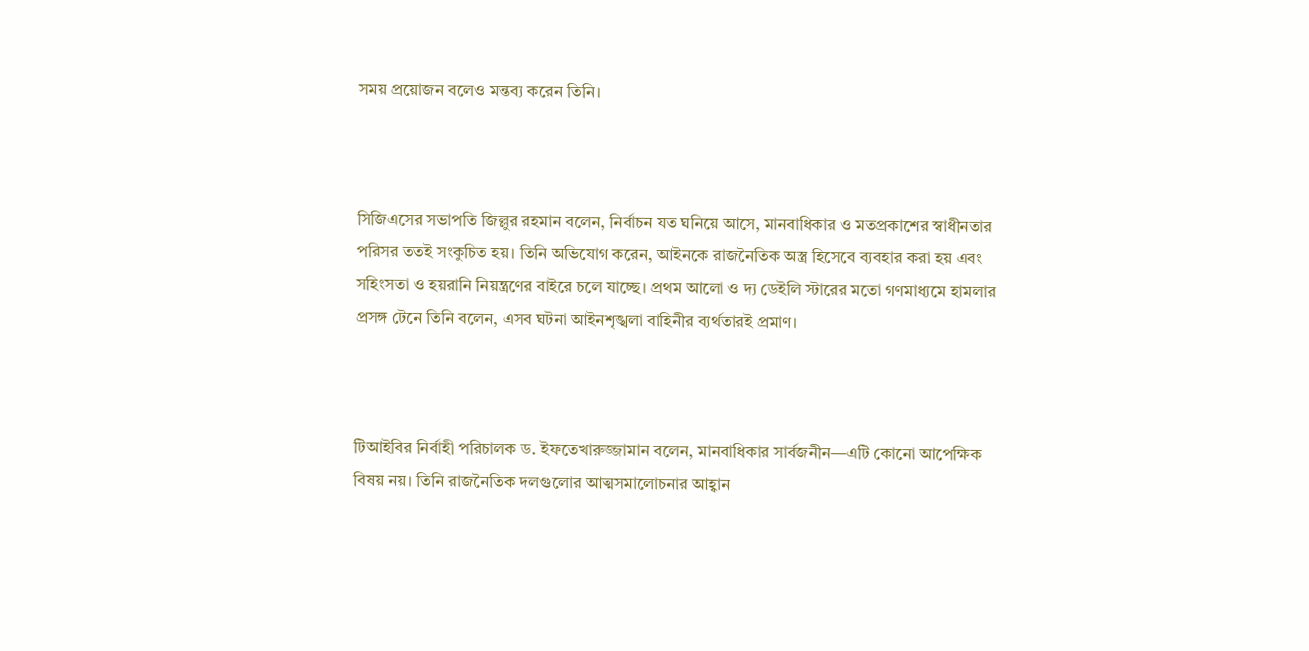সময় প্রয়োজন বলেও মন্তব্য করেন তিনি।



সিজিএসের সভাপতি জিল্লুর রহমান বলেন, নির্বাচন যত ঘনিয়ে আসে, মানবাধিকার ও মতপ্রকাশের স্বাধীনতার পরিসর ততই সংকুচিত হয়। তিনি অভিযোগ করেন, আইনকে রাজনৈতিক অস্ত্র হিসেবে ব্যবহার করা হয় এবং সহিংসতা ও হয়রানি নিয়ন্ত্রণের বাইরে চলে যাচ্ছে। প্রথম আলো ও দ্য ডেইলি স্টারের মতো গণমাধ্যমে হামলার প্রসঙ্গ টেনে তিনি বলেন, এসব ঘটনা আইনশৃঙ্খলা বাহিনীর ব্যর্থতারই প্রমাণ।



টিআইবির নির্বাহী পরিচালক ড. ইফতেখারুজ্জামান বলেন, মানবাধিকার সার্বজনীন—এটি কোনো আপেক্ষিক বিষয় নয়। তিনি রাজনৈতিক দলগুলোর আত্মসমালোচনার আহ্বান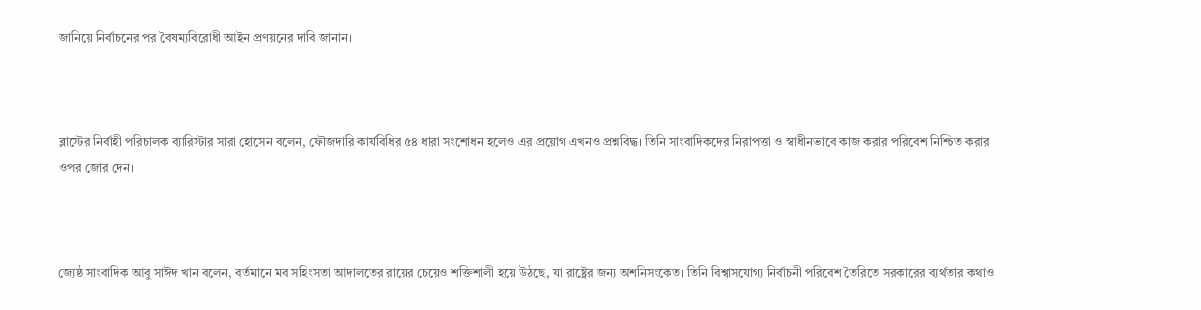জানিয়ে নির্বাচনের পর বৈষম্যবিরোধী আইন প্রণয়নের দাবি জানান।



ব্লাস্টের নির্বাহী পরিচালক ব্যারিস্টার সারা হোসেন বলেন, ফৌজদারি কার্যবিধির ৫৪ ধারা সংশোধন হলেও এর প্রয়োগ এখনও প্রশ্নবিদ্ধ। তিনি সাংবাদিকদের নিরাপত্তা ও স্বাধীনভাবে কাজ করার পরিবেশ নিশ্চিত করার ওপর জোর দেন।



জ্যেষ্ঠ সাংবাদিক আবু সাঈদ খান বলেন, বর্তমানে মব সহিংসতা আদালতের রায়ের চেয়েও শক্তিশালী হয়ে উঠছে, যা রাষ্ট্রের জন্য অশনিসংকেত। তিনি বিশ্বাসযোগ্য নির্বাচনী পরিবেশ তৈরিতে সরকারের ব্যর্থতার কথাও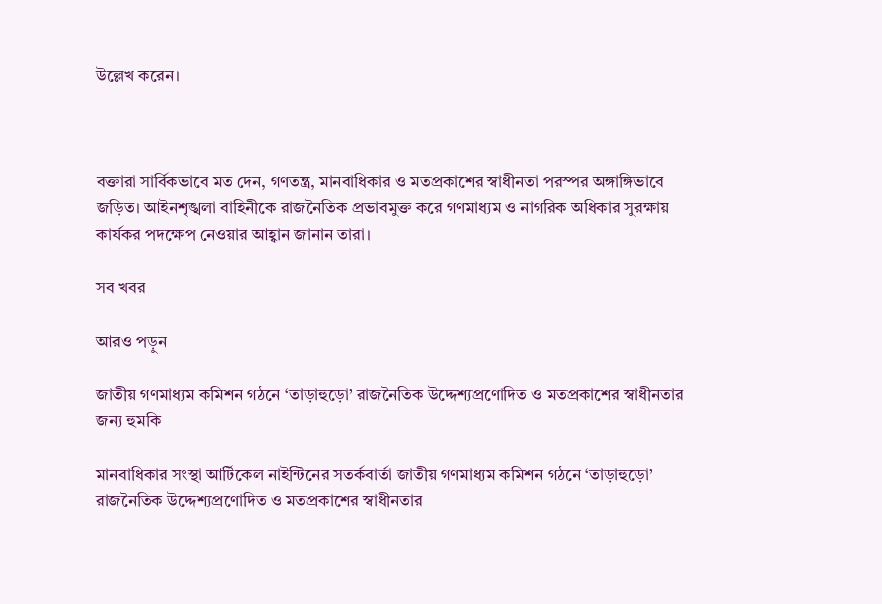উল্লেখ করেন।



বক্তারা সার্বিকভাবে মত দেন, গণতন্ত্র, মানবাধিকার ও মতপ্রকাশের স্বাধীনতা পরস্পর অঙ্গাঙ্গিভাবে জড়িত। আইনশৃঙ্খলা বাহিনীকে রাজনৈতিক প্রভাবমুক্ত করে গণমাধ্যম ও নাগরিক অধিকার সুরক্ষায় কার্যকর পদক্ষেপ নেওয়ার আহ্বান জানান তারা।

সব খবর

আরও পড়ুন

জাতীয় গণমাধ্যম কমিশন গঠনে ‘তাড়াহুড়ো’ রাজনৈতিক উদ্দেশ্যপ্রণোদিত ও মতপ্রকাশের স্বাধীনতার জন্য হুমকি

মানবাধিকার সংস্থা আর্টিকেল নাইন্টিনের সতর্কবার্তা জাতীয় গণমাধ্যম কমিশন গঠনে ‘তাড়াহুড়ো’ রাজনৈতিক উদ্দেশ্যপ্রণোদিত ও মতপ্রকাশের স্বাধীনতার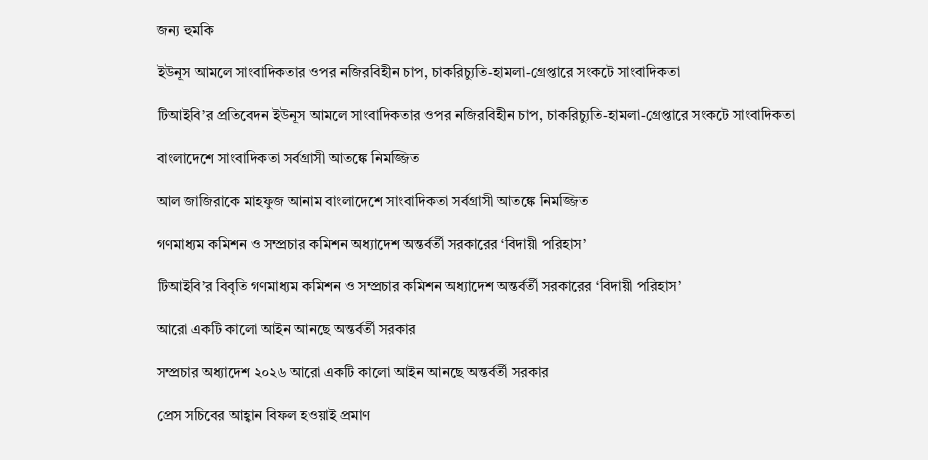জন্য হুমকি

ইউনূস আমলে সাংবাদিকতার ওপর নজিরবিহীন চাপ, চাকরিচ্যুতি-হামলা-গ্রেপ্তারে সংকটে সাংবাদিকতা

টিআইবি’র প্রতিবেদন ইউনূস আমলে সাংবাদিকতার ওপর নজিরবিহীন চাপ, চাকরিচ্যুতি-হামলা-গ্রেপ্তারে সংকটে সাংবাদিকতা

বাংলাদেশে সাংবাদিকতা সর্বগ্রাসী আতঙ্কে নিমজ্জিত

আল জাজিরাকে মাহফুজ আনাম বাংলাদেশে সাংবাদিকতা সর্বগ্রাসী আতঙ্কে নিমজ্জিত

গণমাধ্যম কমিশন ও সম্প্রচার কমিশন অধ্যাদেশ অন্তর্বর্তী সরকারের ‘বিদায়ী পরিহাস’

টিআইবি’র বিবৃতি গণমাধ্যম কমিশন ও সম্প্রচার কমিশন অধ্যাদেশ অন্তর্বর্তী সরকারের ‘বিদায়ী পরিহাস’

আরো একটি কালো আইন আনছে অন্তর্বর্তী সরকার

সম্প্রচার অধ্যাদেশ ২০২৬ আরো একটি কালো আইন আনছে অন্তর্বর্তী সরকার

প্রেস সচিবের আহ্বান বিফল হওয়াই প্রমাণ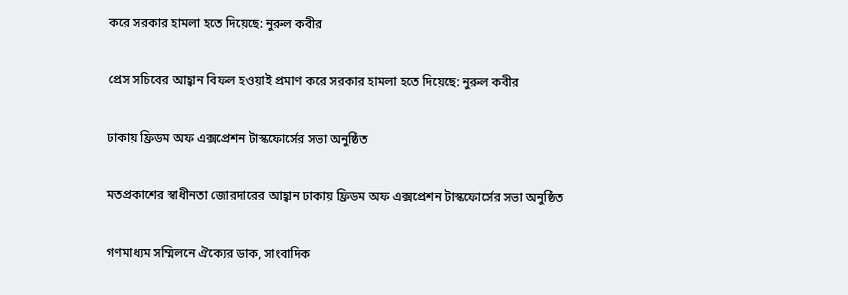করে সরকার হামলা হতে দিয়েছে: নুরুল কবীর

প্রেস সচিবের আহ্বান বিফল হওয়াই প্রমাণ করে সরকার হামলা হতে দিয়েছে: নুরুল কবীর

ঢাকায় ফ্রিডম অফ এক্সপ্রেশন টাস্কফোর্সের সভা অনুষ্ঠিত

মতপ্রকাশের স্বাধীনতা জোরদারের আহ্বান ঢাকায় ফ্রিডম অফ এক্সপ্রেশন টাস্কফোর্সের সভা অনুষ্ঠিত

গণমাধ্যম সম্মিলনে ঐক্যের ডাক, সাংবাদিক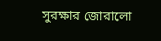সুরক্ষার জোরালো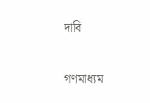দাবি

গণমাধ্যম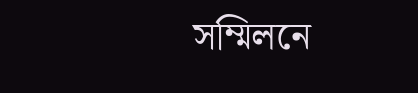সম্মিলনে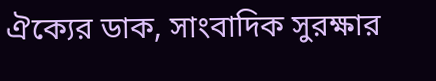ঐক্যের ডাক, সাংবাদিক সুরক্ষার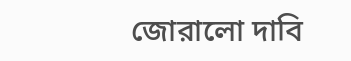জোরালো দাবি